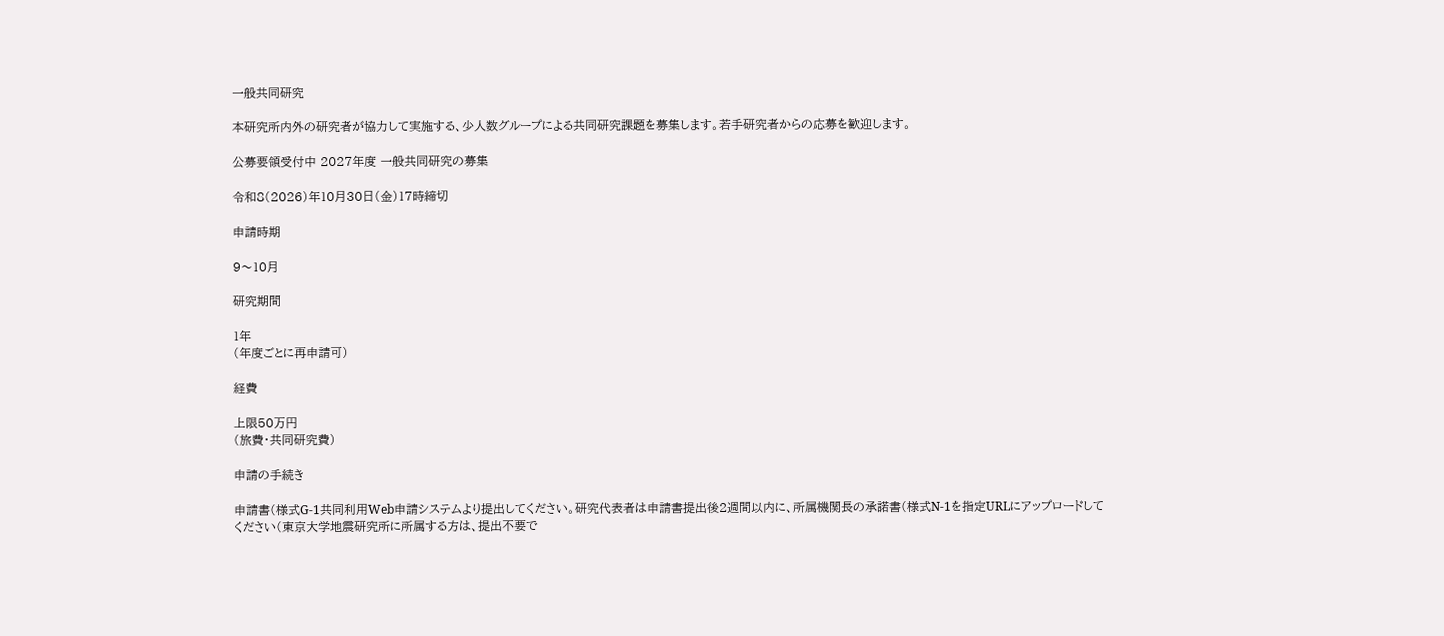一般共同研究

本研究所内外の研究者が協力して実施する、少人数グループによる共同研究課題を募集します。若手研究者からの応募を歓迎します。

公募要領受付中 2027年度 一般共同研究の募集

令和8(2026)年10月30日(金)17時締切

申請時期

9〜10月

研究期間

1年
(年度ごとに再申請可)

経費

上限50万円
(旅費・共同研究費)

申請の手続き

申請書(様式G-1共同利用Web申請システムより提出してください。研究代表者は申請書提出後2週間以内に、所属機関長の承諾書(様式N-1を指定URLにアップロードしてください(東京大学地震研究所に所属する方は、提出不要で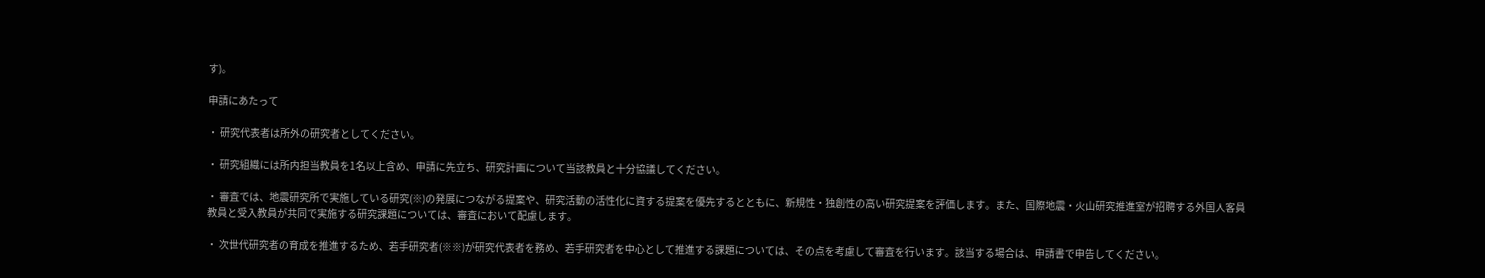す)。

申請にあたって

・ 研究代表者は所外の研究者としてください。

・ 研究組織には所内担当教員を1名以上含め、申請に先立ち、研究計画について当該教員と十分協議してください。

・ 審査では、地震研究所で実施している研究(※)の発展につながる提案や、研究活動の活性化に資する提案を優先するとともに、新規性・独創性の高い研究提案を評価します。また、国際地震・火山研究推進室が招聘する外国人客員教員と受入教員が共同で実施する研究課題については、審査において配慮します。

・ 次世代研究者の育成を推進するため、若手研究者(※※)が研究代表者を務め、若手研究者を中心として推進する課題については、その点を考慮して審査を行います。該当する場合は、申請書で申告してください。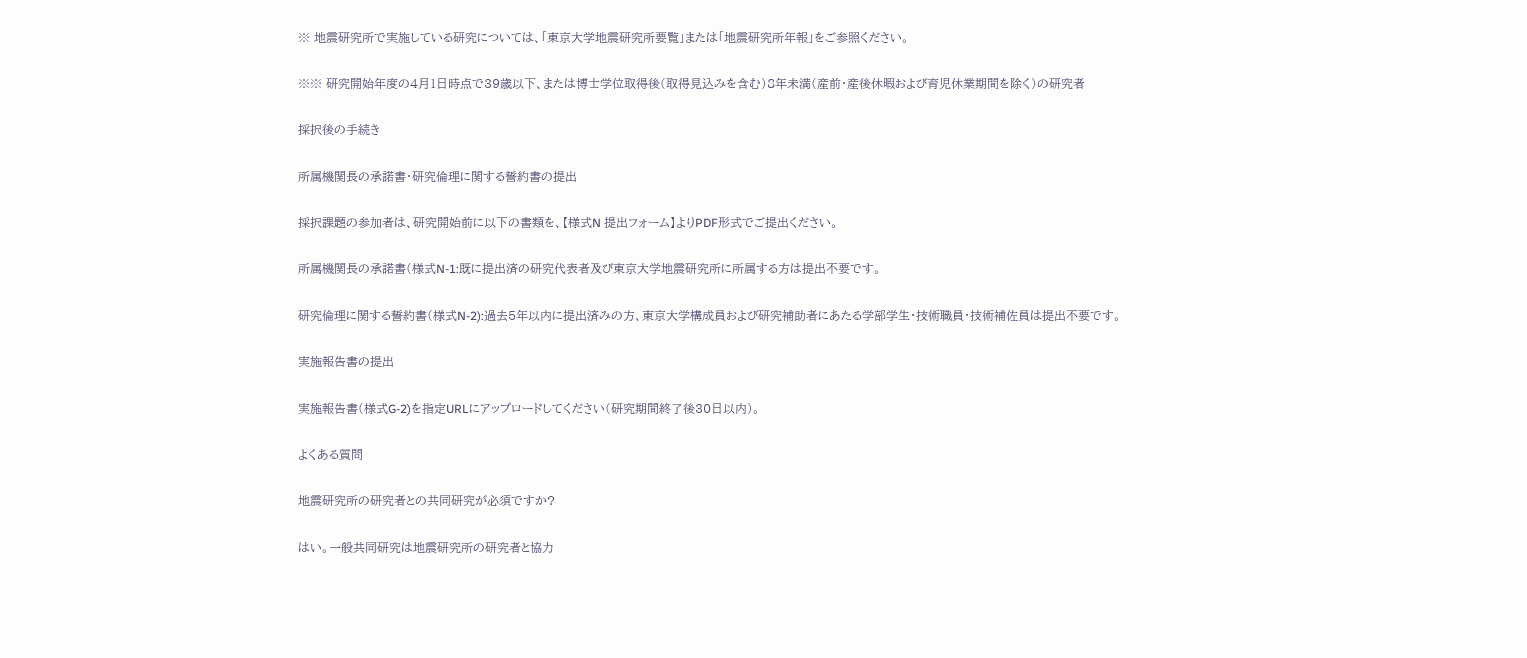※ 地震研究所で実施している研究については、「東京大学地震研究所要覧」または「地震研究所年報」をご参照ください。

※※ 研究開始年度の4月1日時点で39歳以下、または博士学位取得後(取得見込みを含む)8年未満(産前・産後休暇および育児休業期間を除く)の研究者

採択後の手続き

所属機関長の承諾書・研究倫理に関する誓約書の提出

採択課題の参加者は、研究開始前に以下の書類を、【様式N 提出フォーム】よりPDF形式でご提出ください。

所属機関長の承諾書(様式N-1:既に提出済の研究代表者及び東京大学地震研究所に所属する方は提出不要です。

研究倫理に関する誓約書(様式N-2):過去5年以内に提出済みの方、東京大学構成員および研究補助者にあたる学部学生・技術職員・技術補佐員は提出不要です。

実施報告書の提出

実施報告書(様式G-2)を指定URLにアップロードしてください(研究期間終了後30日以内)。

よくある質問

地震研究所の研究者との共同研究が必須ですか?

はい。一般共同研究は地震研究所の研究者と協力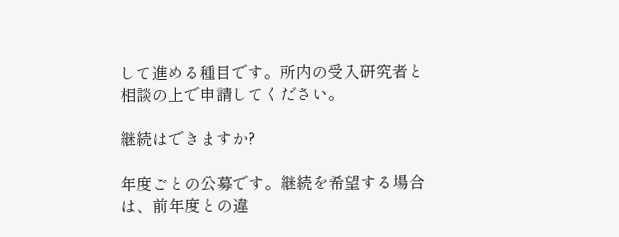して進める種目です。所内の受入研究者と相談の上で申請してください。

継続はできますか?

年度ごとの公募です。継続を希望する場合は、前年度との違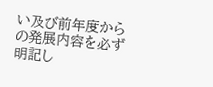い及び前年度からの発展内容を必ず明記し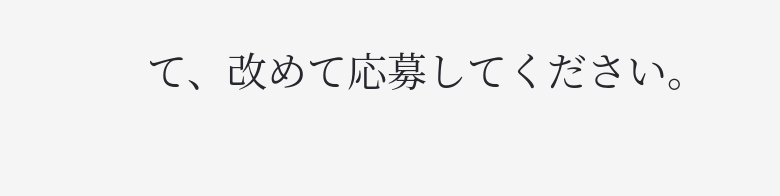て、改めて応募してください。